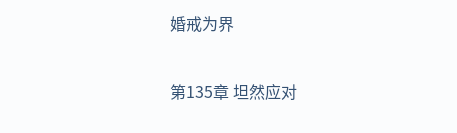婚戒为界

第135章 坦然应对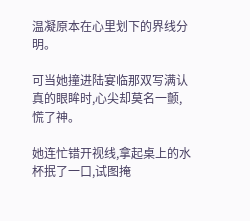温凝原本在心里划下的界线分明。

可当她撞进陆宴临那双写满认真的眼眸时,心尖却莫名一颤,慌了神。

她连忙错开视线,拿起桌上的水杯抿了一口,试图掩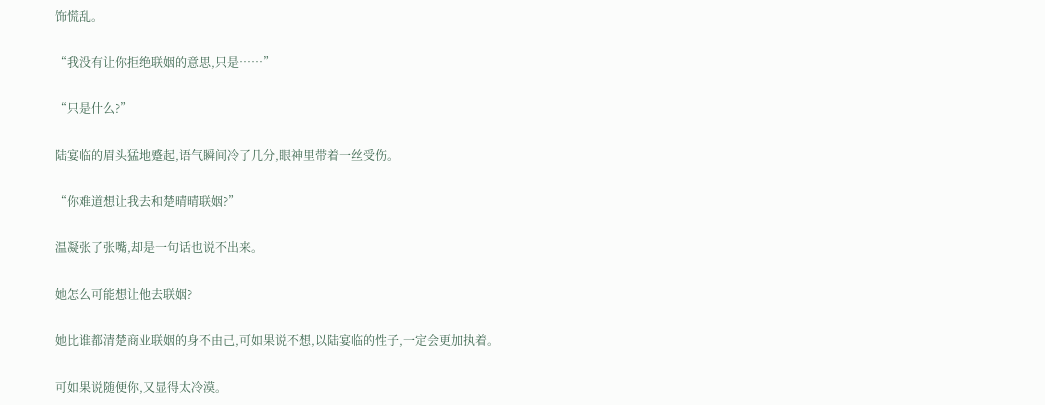饰慌乱。

“我没有让你拒绝联姻的意思,只是……”

“只是什么?”

陆宴临的眉头猛地蹙起,语气瞬间冷了几分,眼神里带着一丝受伤。

“你难道想让我去和楚晴晴联姻?”

温凝张了张嘴,却是一句话也说不出来。

她怎么可能想让他去联姻?

她比谁都清楚商业联姻的身不由己,可如果说不想,以陆宴临的性子,一定会更加执着。

可如果说随便你,又显得太冷漠。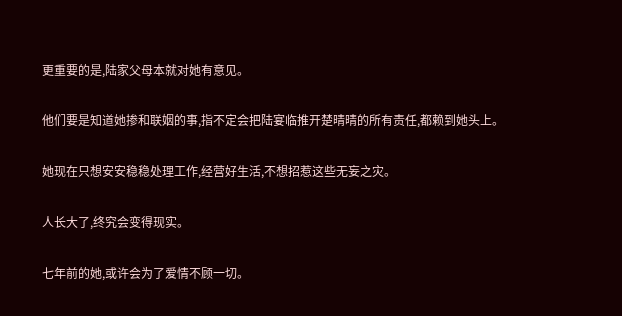更重要的是,陆家父母本就对她有意见。

他们要是知道她掺和联姻的事,指不定会把陆宴临推开楚晴晴的所有责任,都赖到她头上。

她现在只想安安稳稳处理工作,经营好生活,不想招惹这些无妄之灾。

人长大了,终究会变得现实。

七年前的她,或许会为了爱情不顾一切。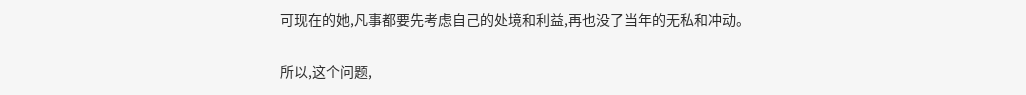可现在的她,凡事都要先考虑自己的处境和利益,再也没了当年的无私和冲动。

所以,这个问题,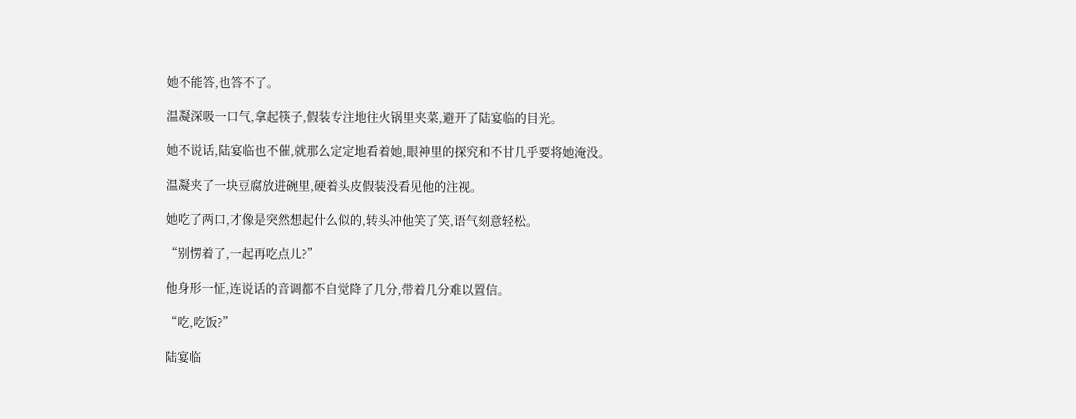她不能答,也答不了。

温凝深吸一口气,拿起筷子,假装专注地往火锅里夹菜,避开了陆宴临的目光。

她不说话,陆宴临也不催,就那么定定地看着她,眼神里的探究和不甘几乎要将她淹没。

温凝夹了一块豆腐放进碗里,硬着头皮假装没看见他的注视。

她吃了两口,才像是突然想起什么似的,转头冲他笑了笑,语气刻意轻松。

“别愣着了,一起再吃点儿?”

他身形一怔,连说话的音调都不自觉降了几分,带着几分难以置信。

“吃,吃饭?”

陆宴临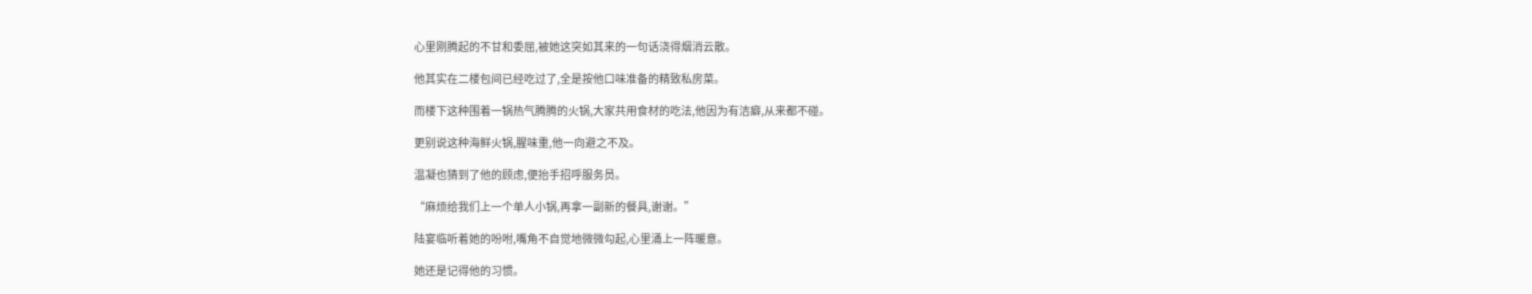心里刚腾起的不甘和委屈,被她这突如其来的一句话浇得烟消云散。

他其实在二楼包间已经吃过了,全是按他口味准备的精致私房菜。

而楼下这种围着一锅热气腾腾的火锅,大家共用食材的吃法,他因为有洁癖,从来都不碰。

更别说这种海鲜火锅,腥味重,他一向避之不及。

温凝也猜到了他的顾虑,便抬手招呼服务员。

“麻烦给我们上一个单人小锅,再拿一副新的餐具,谢谢。”

陆宴临听着她的吩咐,嘴角不自觉地微微勾起,心里涌上一阵暖意。

她还是记得他的习惯。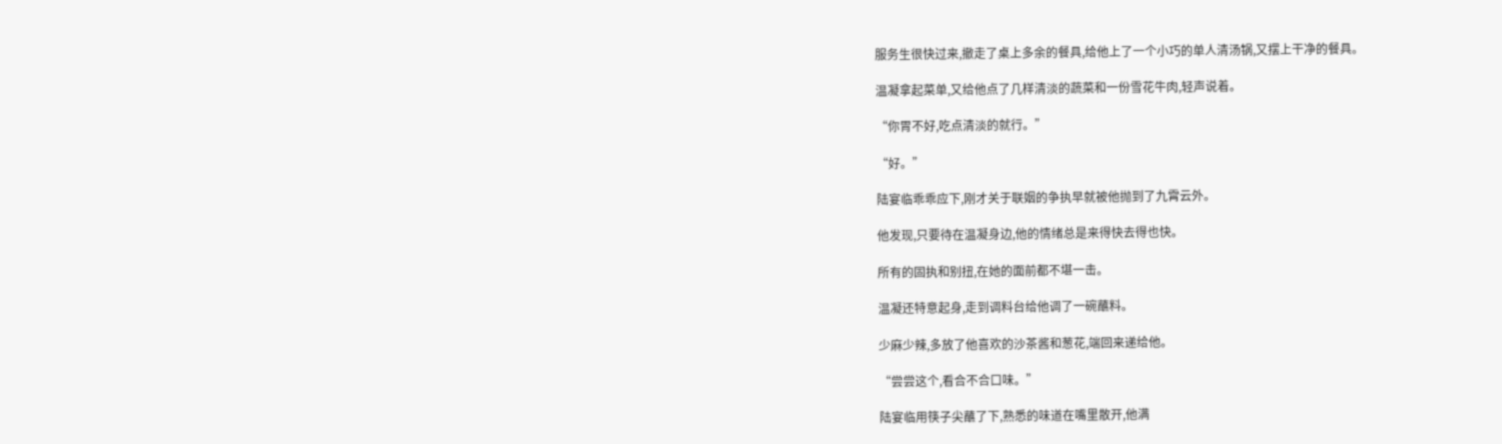服务生很快过来,撤走了桌上多余的餐具,给他上了一个小巧的单人清汤锅,又摆上干净的餐具。

温凝拿起菜单,又给他点了几样清淡的蔬菜和一份雪花牛肉,轻声说着。

“你胃不好,吃点清淡的就行。”

“好。”

陆宴临乖乖应下,刚才关于联姻的争执早就被他抛到了九霄云外。

他发现,只要待在温凝身边,他的情绪总是来得快去得也快。

所有的固执和别扭,在她的面前都不堪一击。

温凝还特意起身,走到调料台给他调了一碗蘸料。

少麻少辣,多放了他喜欢的沙茶酱和葱花,端回来递给他。

“尝尝这个,看合不合口味。”

陆宴临用筷子尖蘸了下,熟悉的味道在嘴里散开,他满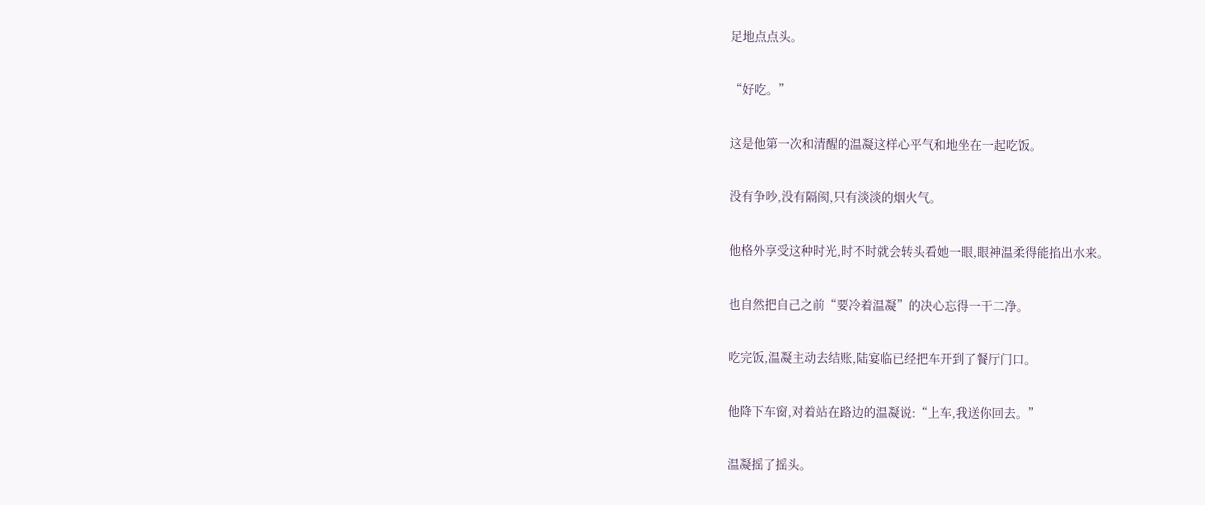足地点点头。

“好吃。”

这是他第一次和清醒的温凝这样心平气和地坐在一起吃饭。

没有争吵,没有隔阂,只有淡淡的烟火气。

他格外享受这种时光,时不时就会转头看她一眼,眼神温柔得能掐出水来。

也自然把自己之前“要冷着温凝”的决心忘得一干二净。

吃完饭,温凝主动去结账,陆宴临已经把车开到了餐厅门口。

他降下车窗,对着站在路边的温凝说:“上车,我送你回去。”

温凝摇了摇头。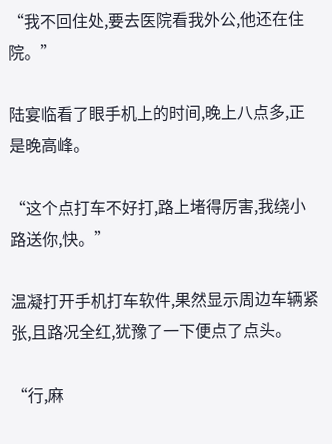“我不回住处,要去医院看我外公,他还在住院。”

陆宴临看了眼手机上的时间,晚上八点多,正是晚高峰。

“这个点打车不好打,路上堵得厉害,我绕小路送你,快。”

温凝打开手机打车软件,果然显示周边车辆紧张,且路况全红,犹豫了一下便点了点头。

“行,麻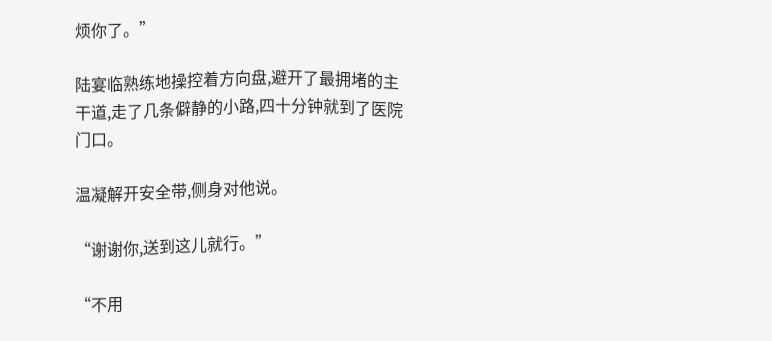烦你了。”

陆宴临熟练地操控着方向盘,避开了最拥堵的主干道,走了几条僻静的小路,四十分钟就到了医院门口。

温凝解开安全带,侧身对他说。

“谢谢你,送到这儿就行。”

“不用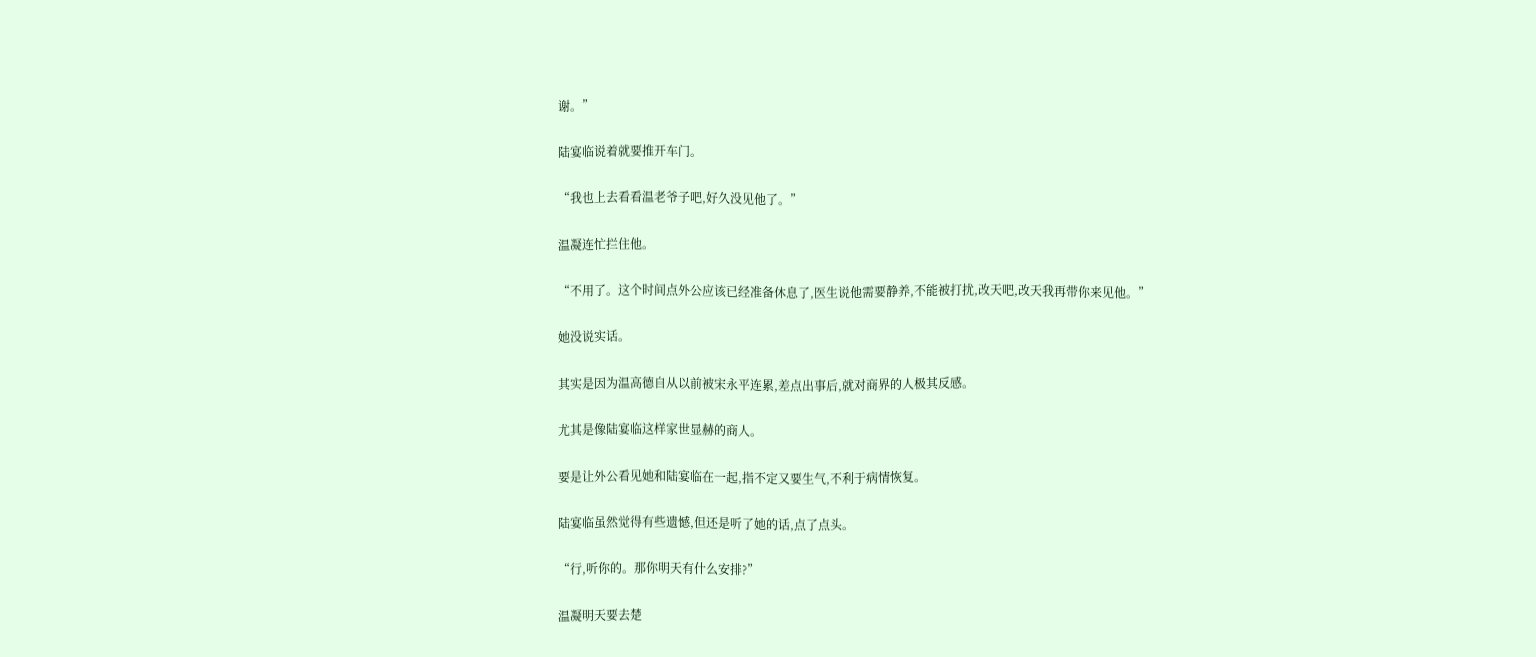谢。”

陆宴临说着就要推开车门。

“我也上去看看温老爷子吧,好久没见他了。”

温凝连忙拦住他。

“不用了。这个时间点外公应该已经准备休息了,医生说他需要静养,不能被打扰,改天吧,改天我再带你来见他。”

她没说实话。

其实是因为温高德自从以前被宋永平连累,差点出事后,就对商界的人极其反感。

尤其是像陆宴临这样家世显赫的商人。

要是让外公看见她和陆宴临在一起,指不定又要生气,不利于病情恢复。

陆宴临虽然觉得有些遗憾,但还是听了她的话,点了点头。

“行,听你的。那你明天有什么安排?”

温凝明天要去楚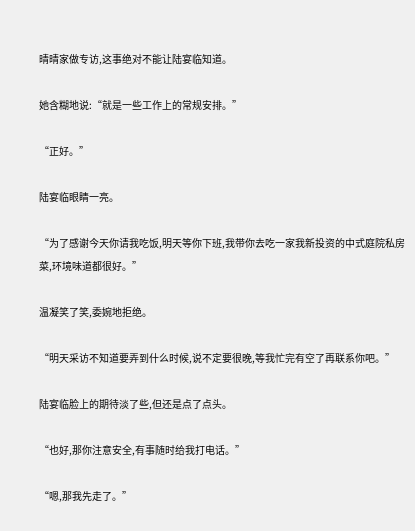晴晴家做专访,这事绝对不能让陆宴临知道。

她含糊地说:“就是一些工作上的常规安排。”

“正好。”

陆宴临眼睛一亮。

“为了感谢今天你请我吃饭,明天等你下班,我带你去吃一家我新投资的中式庭院私房菜,环境味道都很好。”

温凝笑了笑,委婉地拒绝。

“明天采访不知道要弄到什么时候,说不定要很晚,等我忙完有空了再联系你吧。”

陆宴临脸上的期待淡了些,但还是点了点头。

“也好,那你注意安全,有事随时给我打电话。”

“嗯,那我先走了。”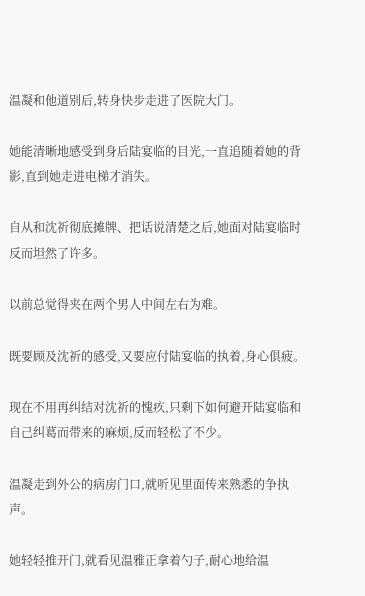温凝和他道别后,转身快步走进了医院大门。

她能清晰地感受到身后陆宴临的目光,一直追随着她的背影,直到她走进电梯才消失。

自从和沈祈彻底摊牌、把话说清楚之后,她面对陆宴临时反而坦然了许多。

以前总觉得夹在两个男人中间左右为难。

既要顾及沈祈的感受,又要应付陆宴临的执着,身心俱疲。

现在不用再纠结对沈祈的愧疚,只剩下如何避开陆宴临和自己纠葛而带来的麻烦,反而轻松了不少。

温凝走到外公的病房门口,就听见里面传来熟悉的争执声。

她轻轻推开门,就看见温雅正拿着勺子,耐心地给温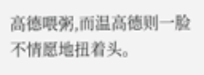高德喂粥,而温高德则一脸不情愿地扭着头。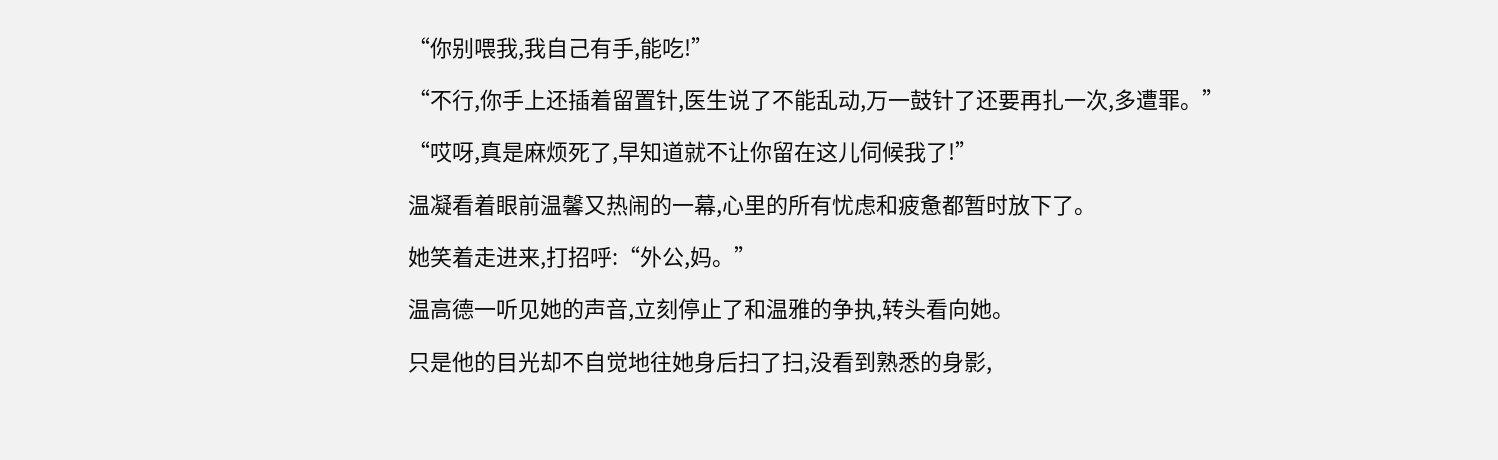“你别喂我,我自己有手,能吃!”

“不行,你手上还插着留置针,医生说了不能乱动,万一鼓针了还要再扎一次,多遭罪。”

“哎呀,真是麻烦死了,早知道就不让你留在这儿伺候我了!”

温凝看着眼前温馨又热闹的一幕,心里的所有忧虑和疲惫都暂时放下了。

她笑着走进来,打招呼:“外公,妈。”

温高德一听见她的声音,立刻停止了和温雅的争执,转头看向她。

只是他的目光却不自觉地往她身后扫了扫,没看到熟悉的身影,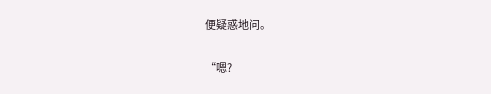便疑惑地问。

“嗯?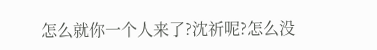怎么就你一个人来了?沈祈呢?怎么没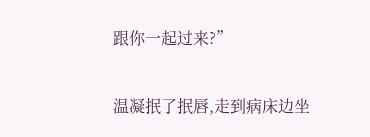跟你一起过来?”

温凝抿了抿唇,走到病床边坐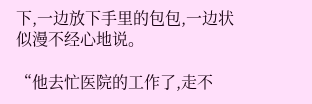下,一边放下手里的包包,一边状似漫不经心地说。

“他去忙医院的工作了,走不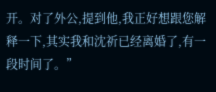开。对了外公,提到他,我正好想跟您解释一下,其实我和沈祈已经离婚了,有一段时间了。”